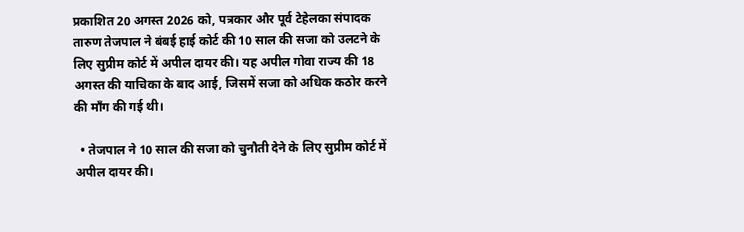प्रकाशित 20 अगस्त 2026 को, पत्रकार और पूर्व टेहेलका संपादक तारुण तेजपाल ने बंबई हाई कोर्ट की 10 साल की सजा को उलटने के लिए सुप्रीम कोर्ट में अपील दायर की। यह अपील गोवा राज्य की 18 अगस्त की याचिका के बाद आई, जिसमें सजा को अधिक कठोर करने की माँग की गई थी।

  • तेजपाल ने 10 साल की सजा को चुनौती देने के लिए सुप्रीम कोर्ट में अपील दायर की।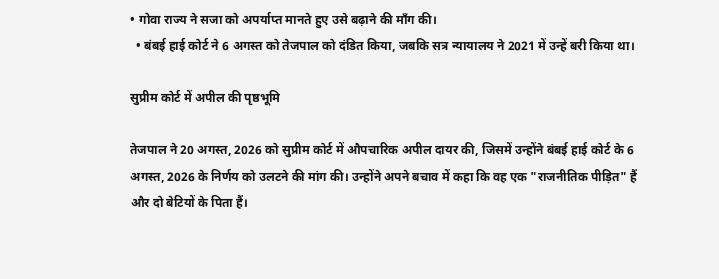• गोवा राज्य ने सजा को अपर्याप्त मानते हुए उसे बढ़ाने की माँग की।
  • बंबई हाई कोर्ट ने 6 अगस्त को तेजपाल को दंडित किया, जबकि सत्र न्यायालय ने 2021 में उन्हें बरी किया था।

सुप्रीम कोर्ट में अपील की पृष्ठभूमि

तेजपाल ने 20 अगस्त, 2026 को सुप्रीम कोर्ट में औपचारिक अपील दायर की, जिसमें उन्होंने बंबई हाई कोर्ट के 6 अगस्त, 2026 के निर्णय को उलटने की मांग की। उन्होंने अपने बचाव में कहा कि वह एक "राजनीतिक पीड़ित" हैं और दो बेटियों के पिता हैं।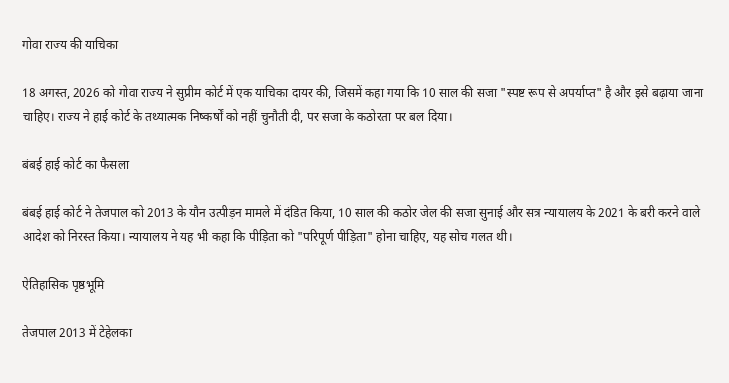गोवा राज्य की याचिका

18 अगस्त, 2026 को गोवा राज्य ने सुप्रीम कोर्ट में एक याचिका दायर की, जिसमें कहा गया कि 10 साल की सजा "स्पष्ट रूप से अपर्याप्त" है और इसे बढ़ाया जाना चाहिए। राज्य ने हाई कोर्ट के तथ्यात्मक निष्कर्षों को नहीं चुनौती दी, पर सजा के कठोरता पर बल दिया।

बंबई हाई कोर्ट का फैसला

बंबई हाई कोर्ट ने तेजपाल को 2013 के यौन उत्पीड़न मामले में दंडित किया, 10 साल की कठोर जेल की सजा सुनाई और सत्र न्यायालय के 2021 के बरी करने वाले आदेश को निरस्त किया। न्यायालय ने यह भी कहा कि पीड़िता को "परिपूर्ण पीड़िता" होना चाहिए, यह सोच गलत थी।

ऐतिहासिक पृष्ठभूमि

तेजपाल 2013 में टेहेलका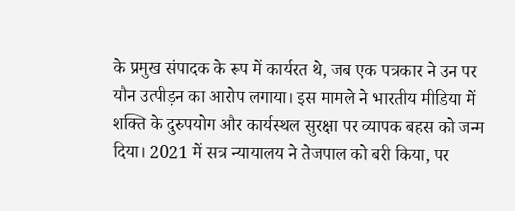के प्रमुख संपादक के रूप में कार्यरत थे, जब एक पत्रकार ने उन पर यौन उत्पीड़न का आरोप लगाया। इस मामले ने भारतीय मीडिया में शक्ति के दुरुपयोग और कार्यस्थल सुरक्षा पर व्यापक बहस को जन्म दिया। 2021 में सत्र न्यायालय ने तेजपाल को बरी किया, पर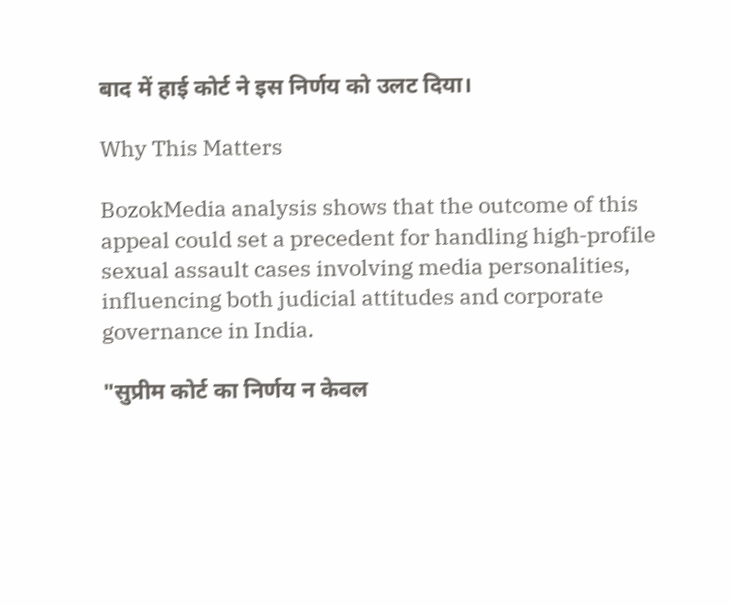बाद में हाई कोर्ट ने इस निर्णय को उलट दिया।

Why This Matters

BozokMedia analysis shows that the outcome of this appeal could set a precedent for handling high‑profile sexual assault cases involving media personalities, influencing both judicial attitudes and corporate governance in India.

"सुप्रीम कोर्ट का निर्णय न केवल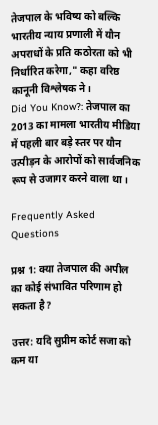तेजपाल के भविष्य को बल्कि भारतीय न्याय प्रणाली में यौन अपराधों के प्रति कठोरता को भी निर्धारित करेगा," कहा वरिष्ठ कानूनी विश्लेषक ने।
Did You Know?: तेजपाल का 2013 का मामला भारतीय मीडिया में पहली बार बड़े स्तर पर यौन उत्पीड़न के आरोपों को सार्वजनिक रूप से उजागर करने वाला था।

Frequently Asked Questions

प्रश्न 1: क्या तेजपाल की अपील का कोई संभावित परिणाम हो सकता है?

उत्तर: यदि सुप्रीम कोर्ट सजा को कम या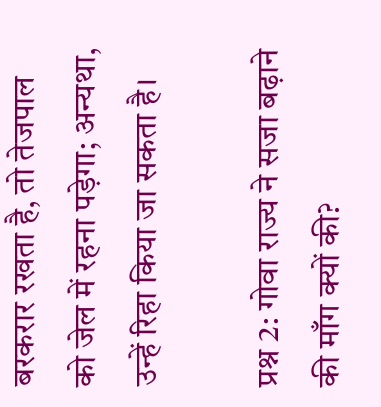बरकरार रखता है, तो तेजपाल को जेल में रहना पड़ेगा; अन्यथा, उन्हें रिहा किया जा सकता है।

प्रश्न 2: गोवा राज्य ने सजा बढ़ाने की माँग क्यों की?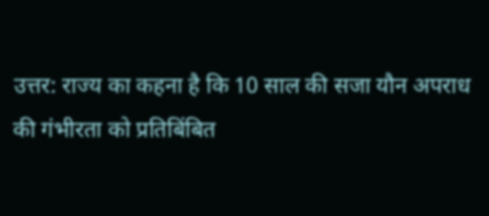उत्तर: राज्य का कहना है कि 10 साल की सजा यौन अपराध की गंभीरता को प्रतिबिंबित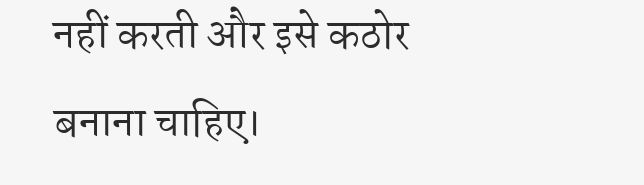नहीं करती और इसे कठोर बनाना चाहिए।